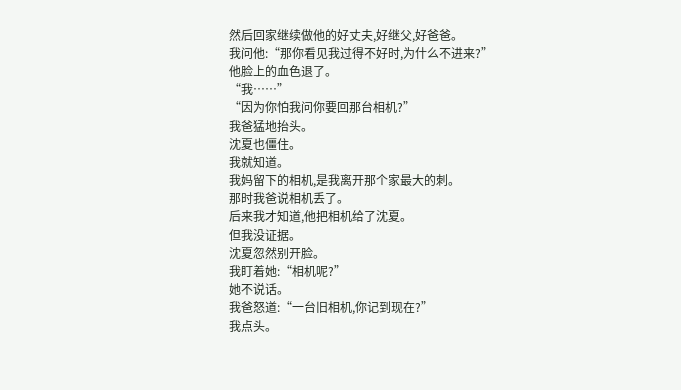然后回家继续做他的好丈夫,好继父,好爸爸。
我问他:“那你看见我过得不好时,为什么不进来?”
他脸上的血色退了。
“我……”
“因为你怕我问你要回那台相机?”
我爸猛地抬头。
沈夏也僵住。
我就知道。
我妈留下的相机,是我离开那个家最大的刺。
那时我爸说相机丢了。
后来我才知道,他把相机给了沈夏。
但我没证据。
沈夏忽然别开脸。
我盯着她:“相机呢?”
她不说话。
我爸怒道:“一台旧相机,你记到现在?”
我点头。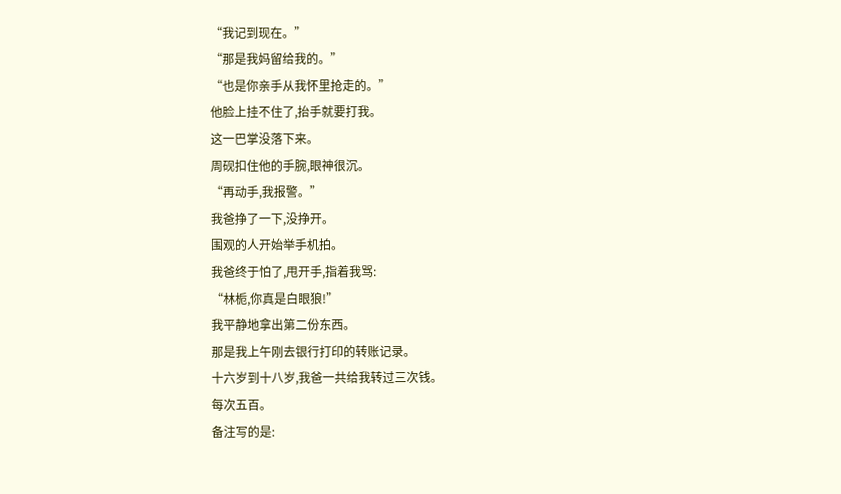“我记到现在。”
“那是我妈留给我的。”
“也是你亲手从我怀里抢走的。”
他脸上挂不住了,抬手就要打我。
这一巴掌没落下来。
周砚扣住他的手腕,眼神很沉。
“再动手,我报警。”
我爸挣了一下,没挣开。
围观的人开始举手机拍。
我爸终于怕了,甩开手,指着我骂:
“林栀,你真是白眼狼!”
我平静地拿出第二份东西。
那是我上午刚去银行打印的转账记录。
十六岁到十八岁,我爸一共给我转过三次钱。
每次五百。
备注写的是: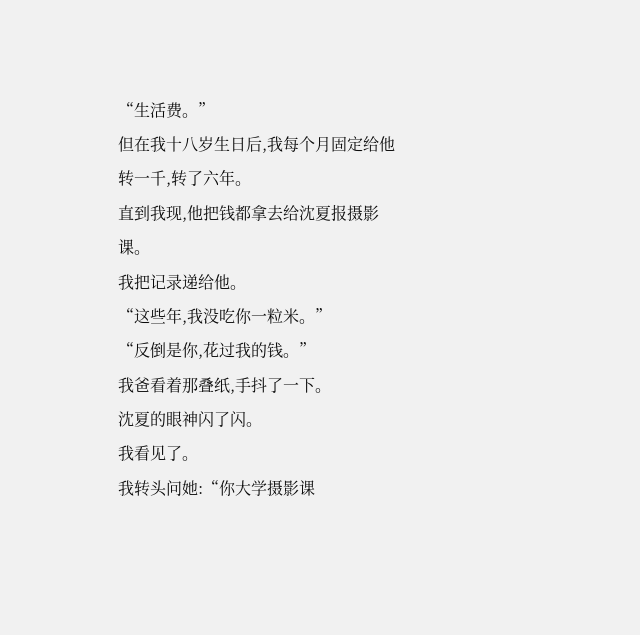“生活费。”
但在我十八岁生日后,我每个月固定给他转一千,转了六年。
直到我现,他把钱都拿去给沈夏报摄影课。
我把记录递给他。
“这些年,我没吃你一粒米。”
“反倒是你,花过我的钱。”
我爸看着那叠纸,手抖了一下。
沈夏的眼神闪了闪。
我看见了。
我转头问她:“你大学摄影课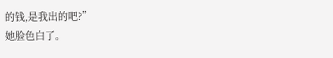的钱,是我出的吧?”
她脸色白了。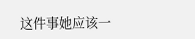这件事她应该一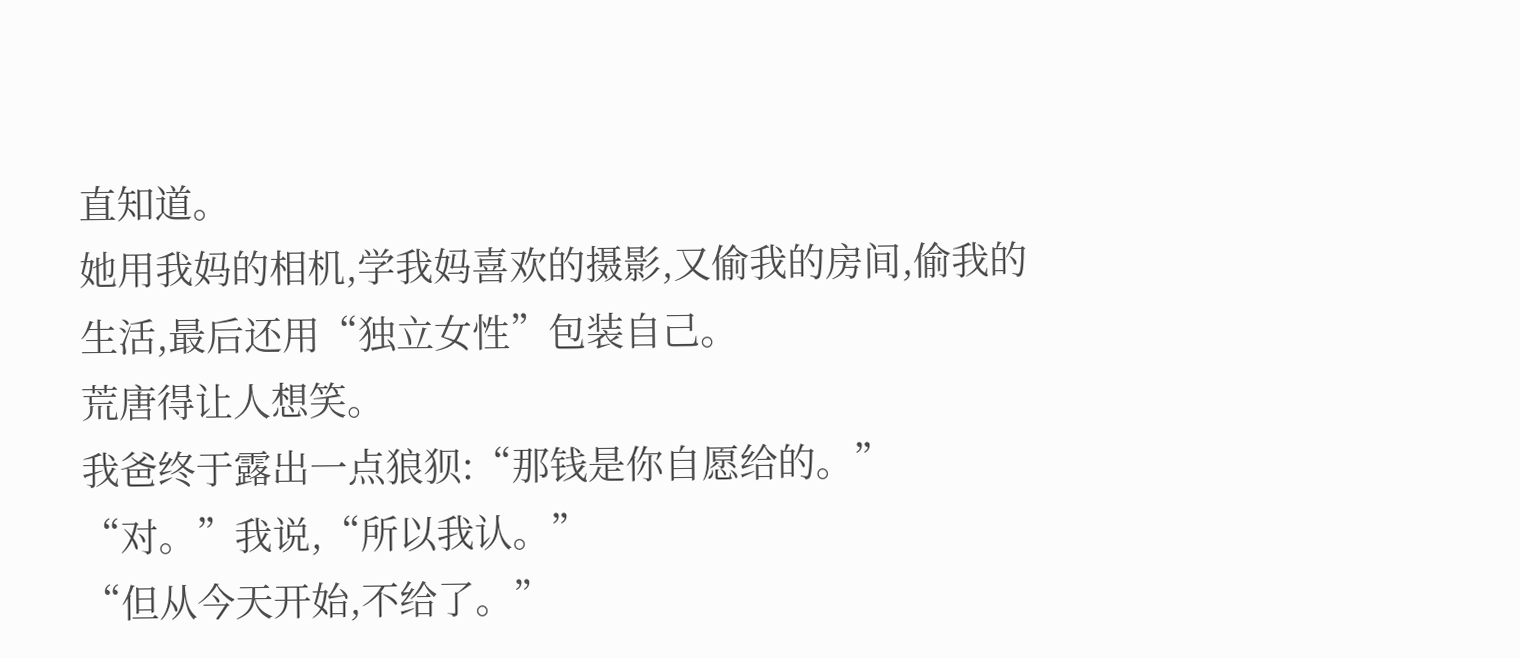直知道。
她用我妈的相机,学我妈喜欢的摄影,又偷我的房间,偷我的生活,最后还用“独立女性”包装自己。
荒唐得让人想笑。
我爸终于露出一点狼狈:“那钱是你自愿给的。”
“对。”我说,“所以我认。”
“但从今天开始,不给了。”